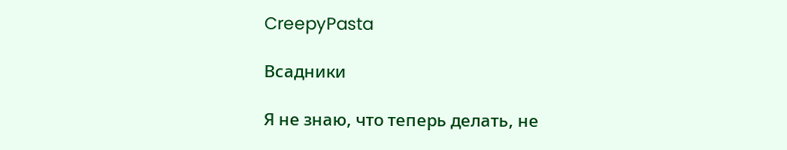CreepyPasta

Всадники

Я не знаю, что теперь делать, не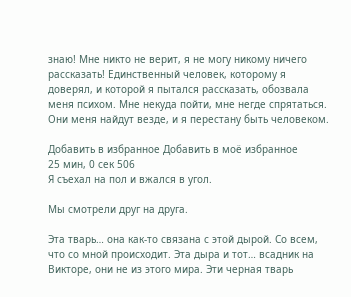знаю! Мне никто не верит, я не могу никому ничего рассказать! Единственный человек, которому я доверял, и которой я пытался рассказать, обозвала меня психом. Мне некуда пойти, мне негде спрятаться. Они меня найдут везде, и я перестану быть человеком.

Добавить в избранное Добавить в моё избранное
25 мин, 0 сек 506
Я съехал на пол и вжался в угол.

Мы смотрели друг на друга.

Эта тварь… она как-то связана с этой дырой. Со всем, что со мной происходит. Эта дыра и тот… всадник на Викторе, они не из этого мира. Эти черная тварь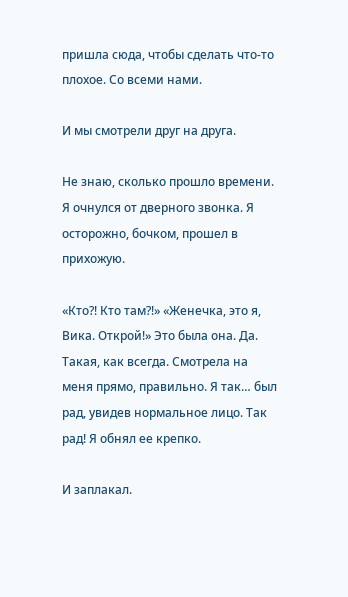пришла сюда, чтобы сделать что-то плохое. Со всеми нами.

И мы смотрели друг на друга.

Не знаю, сколько прошло времени. Я очнулся от дверного звонка. Я осторожно, бочком, прошел в прихожую.

«Кто?! Кто там?!» «Женечка, это я, Вика. Открой!» Это была она. Да. Такая, как всегда. Смотрела на меня прямо, правильно. Я так… был рад, увидев нормальное лицо. Так рад! Я обнял ее крепко.

И заплакал.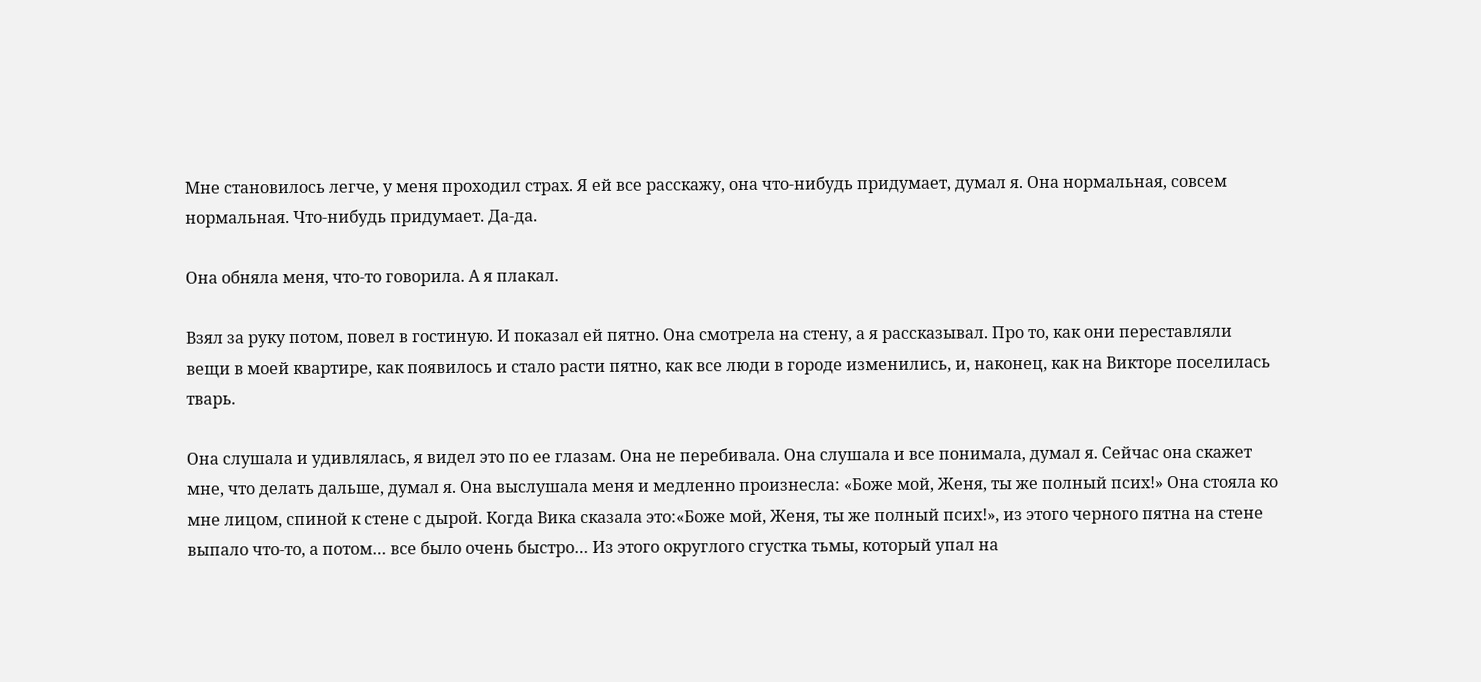Мне становилось легче, у меня проходил страх. Я ей все расскажу, она что-нибудь придумает, думал я. Она нормальная, совсем нормальная. Что-нибудь придумает. Да-да.

Она обняла меня, что-то говорила. А я плакал.

Взял за руку потом, повел в гостиную. И показал ей пятно. Она смотрела на стену, а я рассказывал. Про то, как они переставляли вещи в моей квартире, как появилось и стало расти пятно, как все люди в городе изменились, и, наконец, как на Викторе поселилась тварь.

Она слушала и удивлялась, я видел это по ее глазам. Она не перебивала. Она слушала и все понимала, думал я. Сейчас она скажет мне, что делать дальше, думал я. Она выслушала меня и медленно произнесла: «Боже мой, Женя, ты же полный псих!» Она стояла ко мне лицом, спиной к стене с дырой. Когда Вика сказала это:«Боже мой, Женя, ты же полный псих!», из этого черного пятна на стене выпало что-то, а потом… все было очень быстро… Из этого округлого сгустка тьмы, который упал на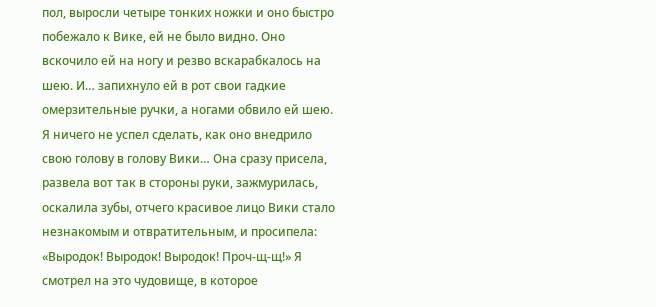пол, выросли четыре тонких ножки и оно быстро побежало к Вике, ей не было видно. Оно вскочило ей на ногу и резво вскарабкалось на шею. И… запихнуло ей в рот свои гадкие омерзительные ручки, а ногами обвило ей шею. Я ничего не успел сделать, как оно внедрило свою голову в голову Вики… Она сразу присела, развела вот так в стороны руки, зажмурилась, оскалила зубы, отчего красивое лицо Вики стало незнакомым и отвратительным, и просипела: «Выродок! Выродок! Выродок! Проч-щ-щ!» Я смотрел на это чудовище, в которое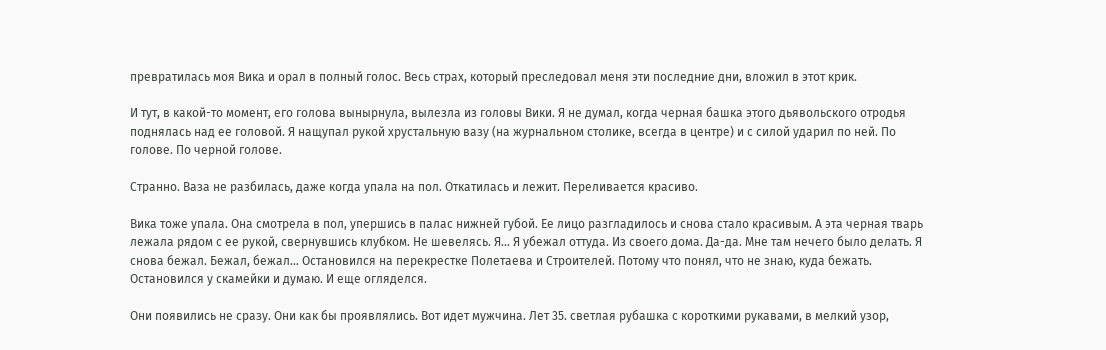превратилась моя Вика и орал в полный голос. Весь страх, который преследовал меня эти последние дни, вложил в этот крик.

И тут, в какой-то момент, его голова вынырнула, вылезла из головы Вики. Я не думал, когда черная башка этого дьявольского отродья поднялась над ее головой. Я нащупал рукой хрустальную вазу (на журнальном столике, всегда в центре) и с силой ударил по ней. По голове. По черной голове.

Странно. Ваза не разбилась, даже когда упала на пол. Откатилась и лежит. Переливается красиво.

Вика тоже упала. Она смотрела в пол, упершись в палас нижней губой. Ее лицо разгладилось и снова стало красивым. А эта черная тварь лежала рядом с ее рукой, свернувшись клубком. Не шевелясь. Я… Я убежал оттуда. Из своего дома. Да-да. Мне там нечего было делать. Я снова бежал. Бежал, бежал… Остановился на перекрестке Полетаева и Строителей. Потому что понял, что не знаю, куда бежать. Остановился у скамейки и думаю. И еще огляделся.

Они появились не сразу. Они как бы проявлялись. Вот идет мужчина. Лет 35. светлая рубашка с короткими рукавами, в мелкий узор,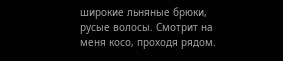широкие льняные брюки, русые волосы. Смотрит на меня косо, проходя рядом.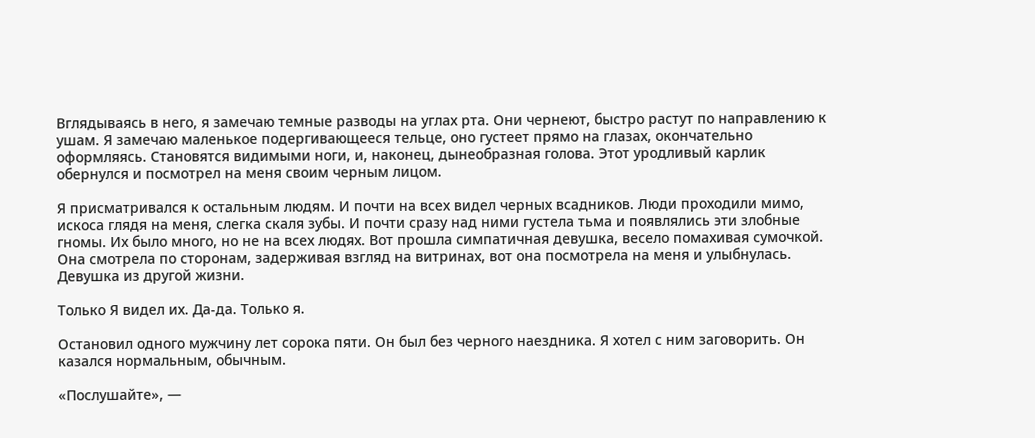Вглядываясь в него, я замечаю темные разводы на углах рта. Они чернеют, быстро растут по направлению к ушам. Я замечаю маленькое подергивающееся тельце, оно густеет прямо на глазах, окончательно оформляясь. Становятся видимыми ноги, и, наконец, дынеобразная голова. Этот уродливый карлик обернулся и посмотрел на меня своим черным лицом.

Я присматривался к остальным людям. И почти на всех видел черных всадников. Люди проходили мимо, искоса глядя на меня, слегка скаля зубы. И почти сразу над ними густела тьма и появлялись эти злобные гномы. Их было много, но не на всех людях. Вот прошла симпатичная девушка, весело помахивая сумочкой. Она смотрела по сторонам, задерживая взгляд на витринах, вот она посмотрела на меня и улыбнулась. Девушка из другой жизни.

Только Я видел их. Да-да. Только я.

Остановил одного мужчину лет сорока пяти. Он был без черного наездника. Я хотел с ним заговорить. Он казался нормальным, обычным.

«Послушайте», —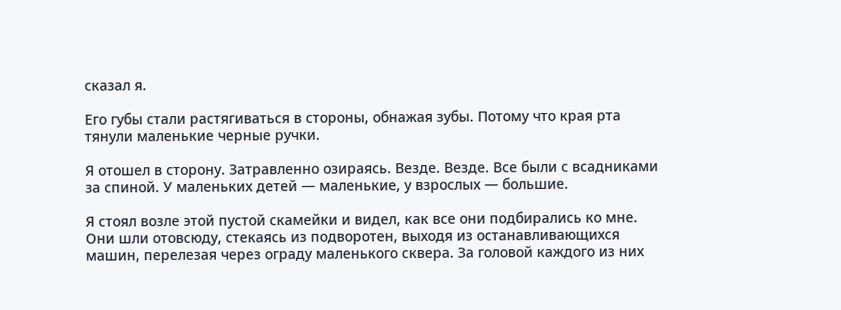сказал я.

Его губы стали растягиваться в стороны, обнажая зубы. Потому что края рта тянули маленькие черные ручки.

Я отошел в сторону. Затравленно озираясь. Везде. Везде. Все были с всадниками за спиной. У маленьких детей — маленькие, у взрослых — большие.

Я стоял возле этой пустой скамейки и видел, как все они подбирались ко мне. Они шли отовсюду, стекаясь из подворотен, выходя из останавливающихся машин, перелезая через ограду маленького сквера. За головой каждого из них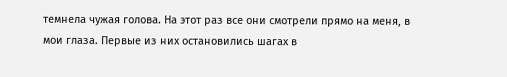темнела чужая голова. На этот раз все они смотрели прямо на меня, в мои глаза. Первые из них остановились шагах в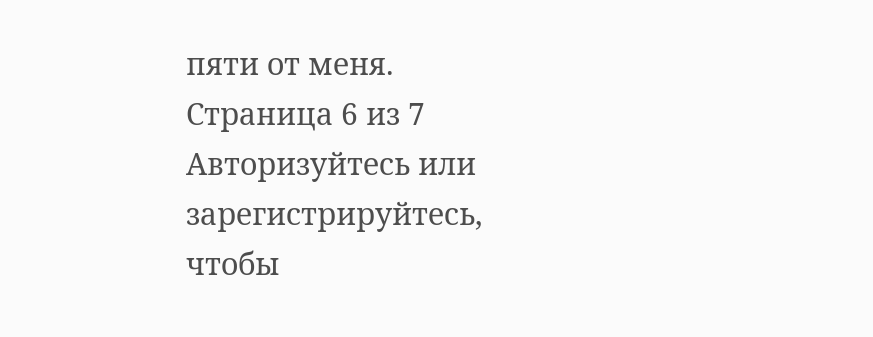пяти от меня.
Страница 6 из 7
Авторизуйтесь или зарегистрируйтесь, чтобы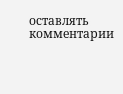оставлять комментарии